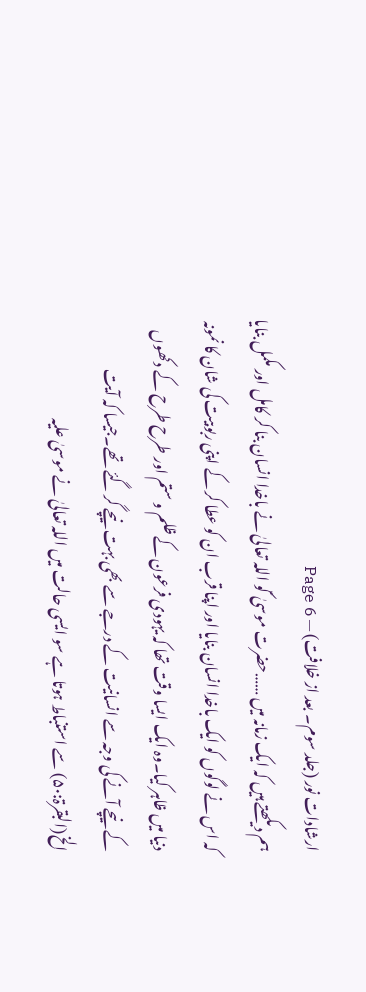ارشادات نور (جلد سوم۔ بعد از خلافت) — Page 6
ہم دیکھتے ہیں کہ ایک زمانہ میں ……حضرت موسیٰ ؑکو اللہ تعالیٰ نے باخدا انسان بنا کر کامل اور مکمل بنایا کہ اس نے لوگوں کو ایک باخدا انسان بنایا اور اپنا قرب ان کو عطا کر کے اپنی ربوبیت کی شان کا نمونہ دنیا میں ظاہر کیا۔وہ ایک ایسا وقت تھا کہ یہودی فرعون کے ظلم و ستم اور طرح طرح کے دکھوں کے نیچے آنے کی وجہ سے انسانیت کے درجے سے بھی بہت نیچے گر گئے تھے۔جیسا کہ آیت الخ(البقرۃ:۵۰) سے استنباط ہوتا ہے سو ایسی حالت میں اللہ تعالیٰ نے موسیٰ علیہ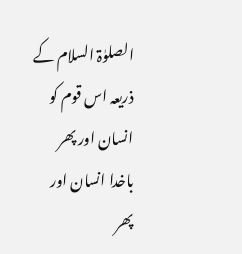الصلوٰۃ السلام کے ذریعہ اس قوم کو انسان اور پھر باخدا انسان اور پھر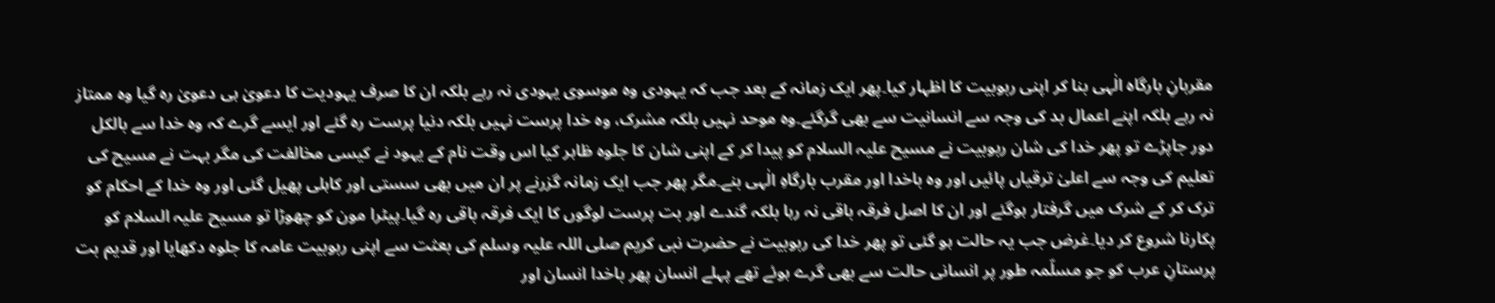مقربانِ بارگاہ الٰہی بنا کر اپنی ربوبیت کا اظہار کیا۔پھر ایک زمانہ کے بعد جب کہ یہودی وہ موسوی یہودی نہ رہے بلکہ ان کا صرف یہودیت کا دعویٰ ہی دعویٰ رہ گیا وہ ممتاز نہ رہے بلکہ اپنے اعمال بد کی وجہ سے انسانیت سے بھی گرگئے۔وہ موحد نہیں بلکہ مشرک، وہ خدا پرست نہیں بلکہ دنیا پرست رہ گئے اور ایسے گرے کہ وہ خدا سے بالکل دور جاپڑے تو پھر خدا کی شان ربوبیت نے مسیح علیہ السلام کو پیدا کر کے اپنی شان کا جلوہ ظاہر کیا اس وقت نام کے یہود نے کیسی مخالفت کی مگر بہت نے مسیح کی تعلیم کی وجہ سے اعلیٰ ترقیاں پائیں اور وہ باخدا اور مقرب بارگاہِ الٰہی بنے۔مگر پھر جب ایک زمانہ گزرنے پر ان میں بھی سستی اور کاہلی پھیل گئی اور وہ خدا کے احکام کو ترک کر کے شرک میں گرفتار ہوگئے اور ان کا اصل فرقہ باقی نہ رہا بلکہ گندے اور بت پرست لوگوں کا ایک فرقہ باقی رہ گیا۔پیٹرا مون کو چھوڑا تو مسیح علیہ السلام کو پکارنا شروع کر دیا۔غرض جب یہ حالت ہو گئی تو پھر خدا کی ربوبیت نے حضرت نبی کریم صلی اللہ علیہ وسلم کی بعثت سے اپنی ربوبیت عامہ کا جلوہ دکھایا اور قدیم بت پرستانِ عرب کو جو مسلّمہ طور پر انسانی حالت سے بھی گرے ہوئے تھے پہلے انسان پھر باخدا انسان اور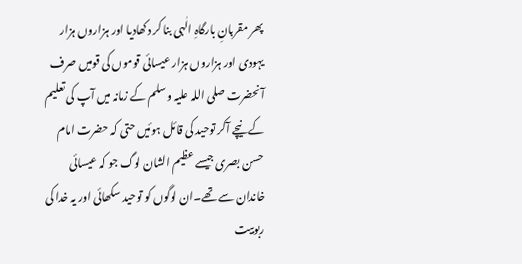پھر مقربانِ بارگاہِ الٰہی بنا کر دکھادیا اور ہزاروں ہزار یہودی اور ہزاروں ہزار عیسائی قوموں کی قومیں صرف آنحضرت صلی اللہ علیہ وسلم کے زمانہ میں آپ کی تعلیم کے نیچے آکر توحید کی قائل ہوئیں حتی کہ حضرت امام حسن بصری جیسے عظیم الشان لوگ جو کہ عیسائی خاندان سے تھے۔ان لوگوں کو توحید سکھائی اور یہ خدا کی ربوبیت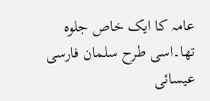عامہ کا ایک خاص جلوہ تھا۔اسی طرح سلمان فارسی عیسائی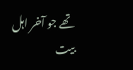تھے جو آخر اہل بیت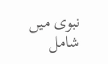نبوی میں شامل